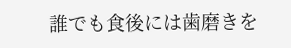誰でも食後には歯磨きを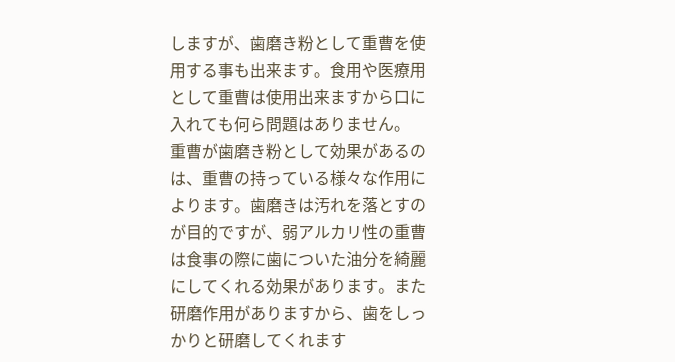しますが、歯磨き粉として重曹を使用する事も出来ます。食用や医療用として重曹は使用出来ますから口に入れても何ら問題はありません。
重曹が歯磨き粉として効果があるのは、重曹の持っている様々な作用によります。歯磨きは汚れを落とすのが目的ですが、弱アルカリ性の重曹は食事の際に歯についた油分を綺麗にしてくれる効果があります。また研磨作用がありますから、歯をしっかりと研磨してくれます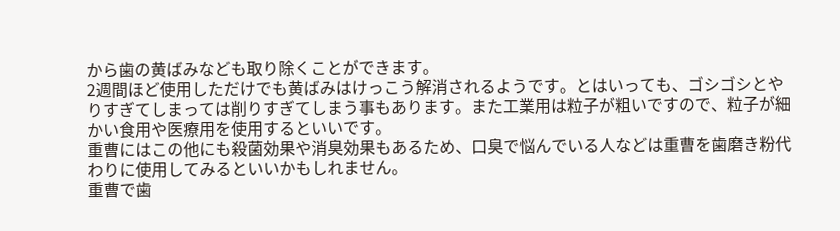から歯の黄ばみなども取り除くことができます。
2週間ほど使用しただけでも黄ばみはけっこう解消されるようです。とはいっても、ゴシゴシとやりすぎてしまっては削りすぎてしまう事もあります。また工業用は粒子が粗いですので、粒子が細かい食用や医療用を使用するといいです。
重曹にはこの他にも殺菌効果や消臭効果もあるため、口臭で悩んでいる人などは重曹を歯磨き粉代わりに使用してみるといいかもしれません。
重曹で歯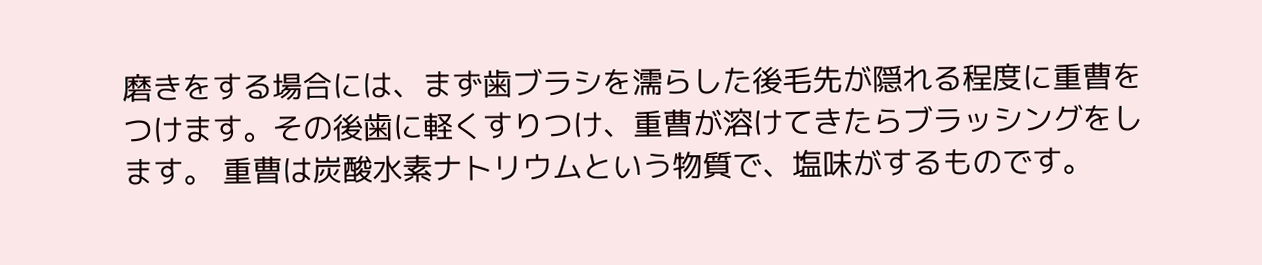磨きをする場合には、まず歯ブラシを濡らした後毛先が隠れる程度に重曹をつけます。その後歯に軽くすりつけ、重曹が溶けてきたらブラッシングをします。 重曹は炭酸水素ナトリウムという物質で、塩味がするものです。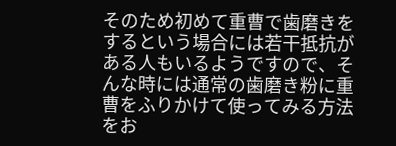そのため初めて重曹で歯磨きをするという場合には若干抵抗がある人もいるようですので、そんな時には通常の歯磨き粉に重曹をふりかけて使ってみる方法をお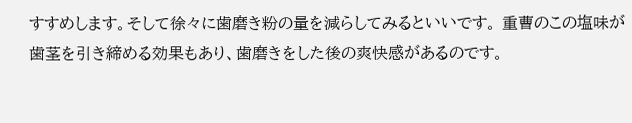すすめします。そして徐々に歯磨き粉の量を減らしてみるといいです。 重曹のこの塩味が歯茎を引き締める効果もあり、歯磨きをした後の爽快感があるのです。